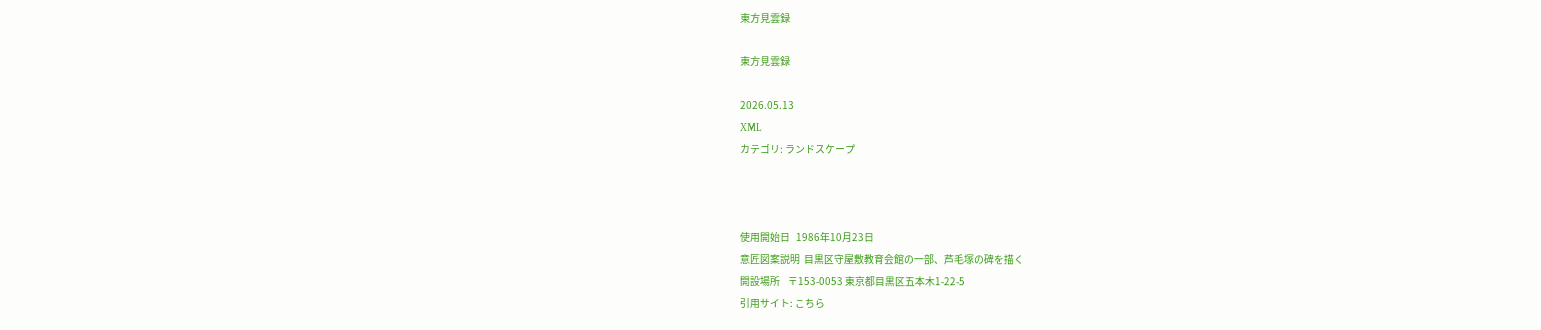東方見雲録

東方見雲録

2026.05.13
XML
カテゴリ: ランドスケープ



使用開始日   1986年10月23日
意匠図案説明  目黒区守屋敷教育会館の一部、芦毛塚の碑を描く
開設場所    〒153-0053 東京都目黒区五本木1-22-5
引用サイト: こちら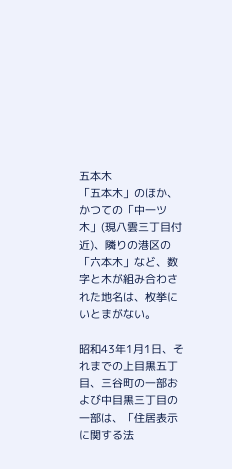五本木
「五本木」のほか、かつての「中一ツ木」(現八雲三丁目付近)、隣りの港区の「六本木」など、数字と木が組み合わされた地名は、枚挙にいとまがない。

昭和43年1月1日、それまでの上目黒五丁目、三谷町の一部および中目黒三丁目の一部は、「住居表示に関する法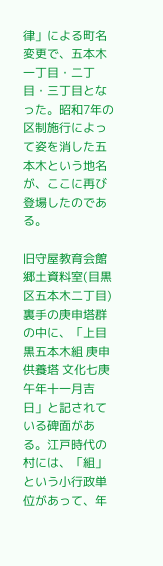律」による町名変更で、五本木一丁目・二丁目・三丁目となった。昭和7年の区制施行によって姿を消した五本木という地名が、ここに再び登場したのである。

旧守屋教育会館郷土資料室(目黒区五本木二丁目)裏手の庚申塔群の中に、「上目黒五本木組 庚申供養塔 文化七庚午年十一月吉日」と記されている碑面がある。江戸時代の村には、「組」という小行政単位があって、年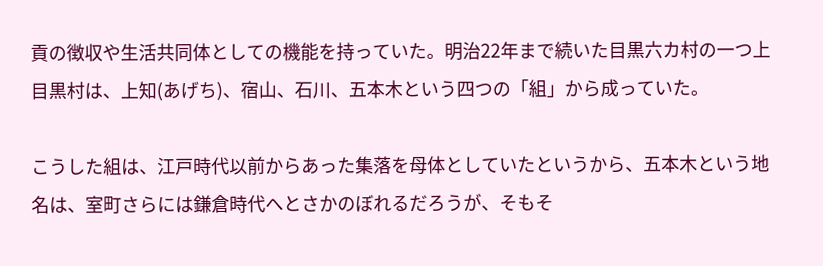貢の徴収や生活共同体としての機能を持っていた。明治22年まで続いた目黒六カ村の一つ上目黒村は、上知(あげち)、宿山、石川、五本木という四つの「組」から成っていた。

こうした組は、江戸時代以前からあった集落を母体としていたというから、五本木という地名は、室町さらには鎌倉時代へとさかのぼれるだろうが、そもそ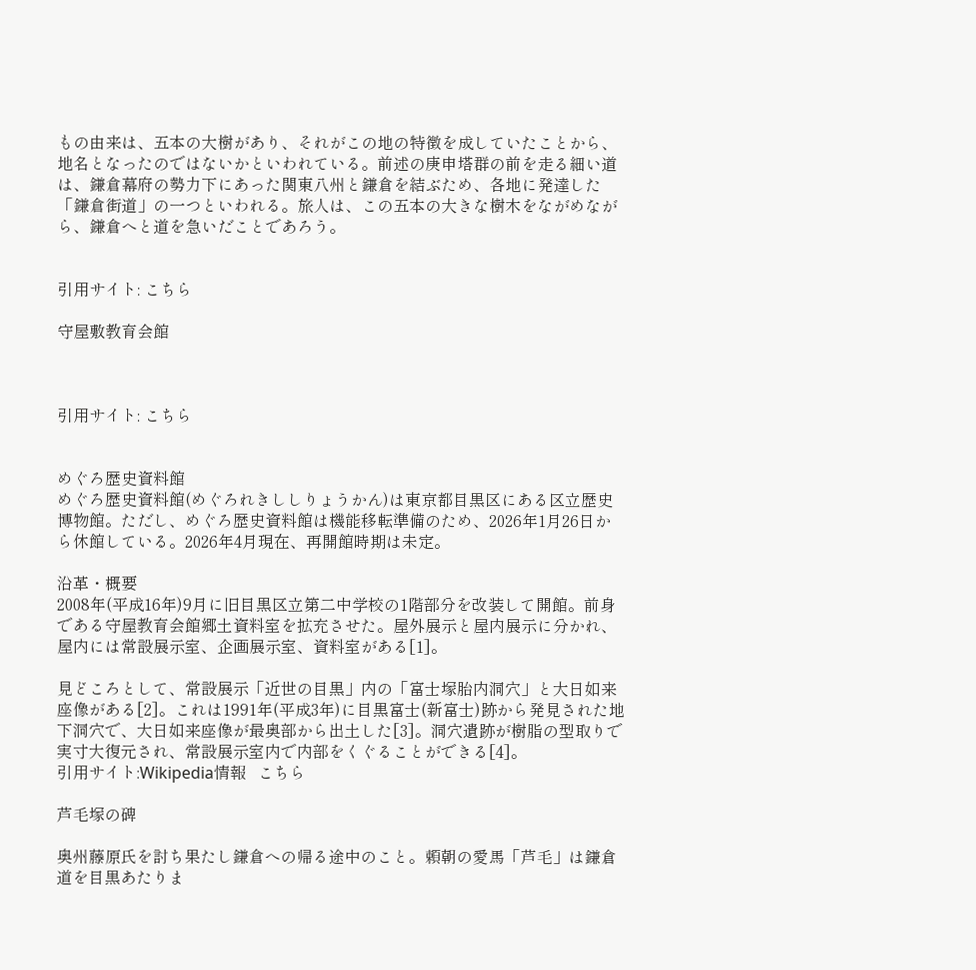もの由来は、五本の大樹があり、それがこの地の特徴を成していたことから、地名となったのではないかといわれている。前述の庚申塔群の前を走る細い道は、鎌倉幕府の勢力下にあった関東八州と鎌倉を結ぶため、各地に発達した「鎌倉街道」の一つといわれる。旅人は、この五本の大きな樹木をながめながら、鎌倉へと道を急いだことであろう。


引用サイト: こちら

守屋敷教育会館



引用サイト: こちら


めぐろ歴史資料館
めぐろ歴史資料館(めぐろれきししりょうかん)は東京都目黒区にある区立歴史博物館。ただし、めぐろ歴史資料館は機能移転準備のため、2026年1月26日から休館している。2026年4月現在、再開館時期は未定。

沿革・概要
2008年(平成16年)9月に旧目黒区立第二中学校の1階部分を改装して開館。前身である守屋教育会館郷土資料室を拡充させた。屋外展示と屋内展示に分かれ、屋内には常設展示室、企画展示室、資料室がある[1]。

見どころとして、常設展示「近世の目黒」内の「富士塚胎内洞穴」と大日如来座像がある[2]。これは1991年(平成3年)に目黒富士(新富士)跡から発見された地下洞穴で、大日如来座像が最奥部から出土した[3]。洞穴遺跡が樹脂の型取りで実寸大復元され、常設展示室内で内部をくぐることができる[4]。
引用サイト:Wikipedia情報   こちら

芦毛塚の碑

奥州藤原氏を討ち果たし鎌倉への帰る途中のこと。頼朝の愛馬「芦毛」は鎌倉道を目黒あたりま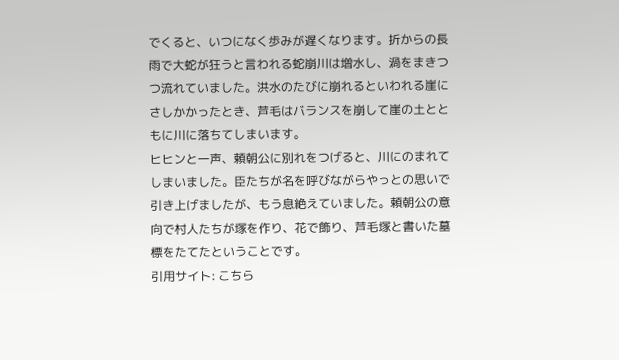でくると、いつになく歩みが遅くなります。折からの長雨で大蛇が狂うと言われる蛇崩川は増水し、渦をまきつつ流れていました。洪水のたびに崩れるといわれる崖にさしかかったとき、芦毛はバランスを崩して崖の土とともに川に落ちてしまいます。
ヒヒンと一声、頼朝公に別れをつげると、川にのまれてしまいました。臣たちが名を呼びながらやっとの思いで引き上げましたが、もう息絶えていました。頼朝公の意向で村人たちが塚を作り、花で飾り、芦毛塚と書いた墓標をたてたということです。
引用サイト: こちら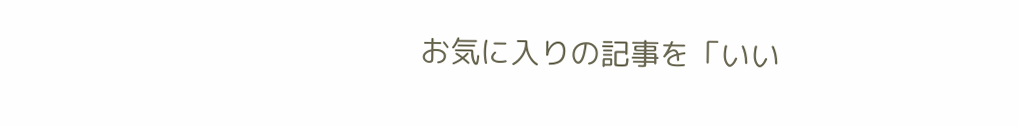お気に入りの記事を「いい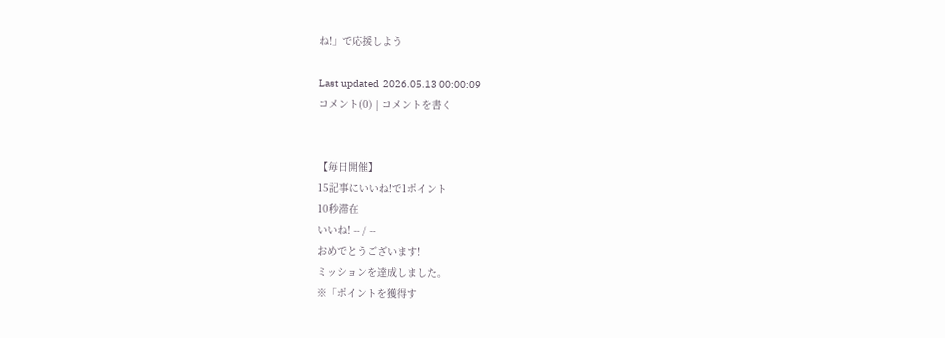ね!」で応援しよう

Last updated  2026.05.13 00:00:09
コメント(0) | コメントを書く


【毎日開催】
15記事にいいね!で1ポイント
10秒滞在
いいね! -- / --
おめでとうございます!
ミッションを達成しました。
※「ポイントを獲得す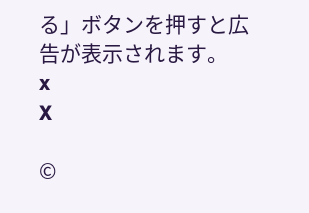る」ボタンを押すと広告が表示されます。
x
X

©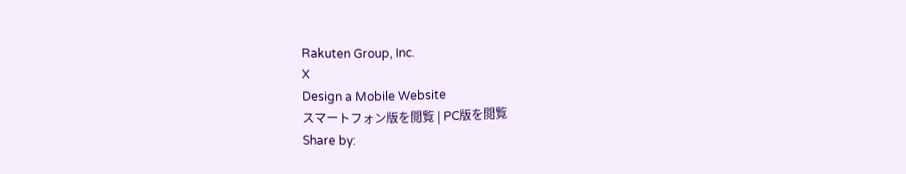Rakuten Group, Inc.
X
Design a Mobile Website
スマートフォン版を閲覧 | PC版を閲覧
Share by: